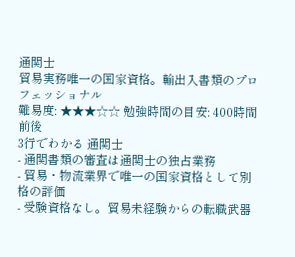通関士
貿易実務唯一の国家資格。輸出入書類のプロフェッショナル
難易度: ★★★☆☆ 勉強時間の目安: 400時間前後
3行でわかる 通関士
- 通関書類の審査は通関士の独占業務
- 貿易・物流業界で唯一の国家資格として別格の評価
- 受験資格なし。貿易未経験からの転職武器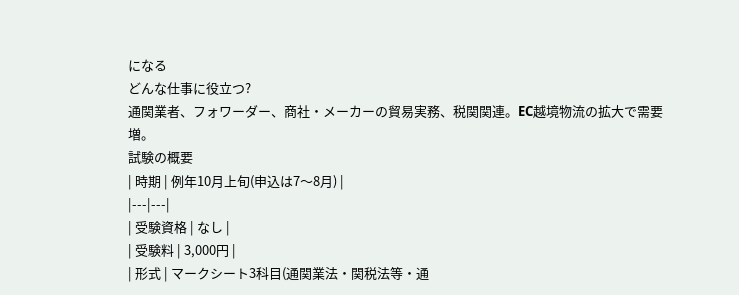になる
どんな仕事に役立つ?
通関業者、フォワーダー、商社・メーカーの貿易実務、税関関連。EC越境物流の拡大で需要増。
試験の概要
| 時期 | 例年10月上旬(申込は7〜8月) |
|---|---|
| 受験資格 | なし |
| 受験料 | 3,000円 |
| 形式 | マークシート3科目(通関業法・関税法等・通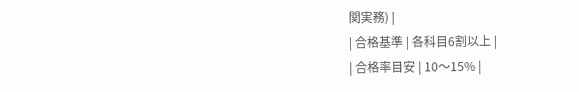関実務) |
| 合格基準 | 各科目6割以上 |
| 合格率目安 | 10〜15% |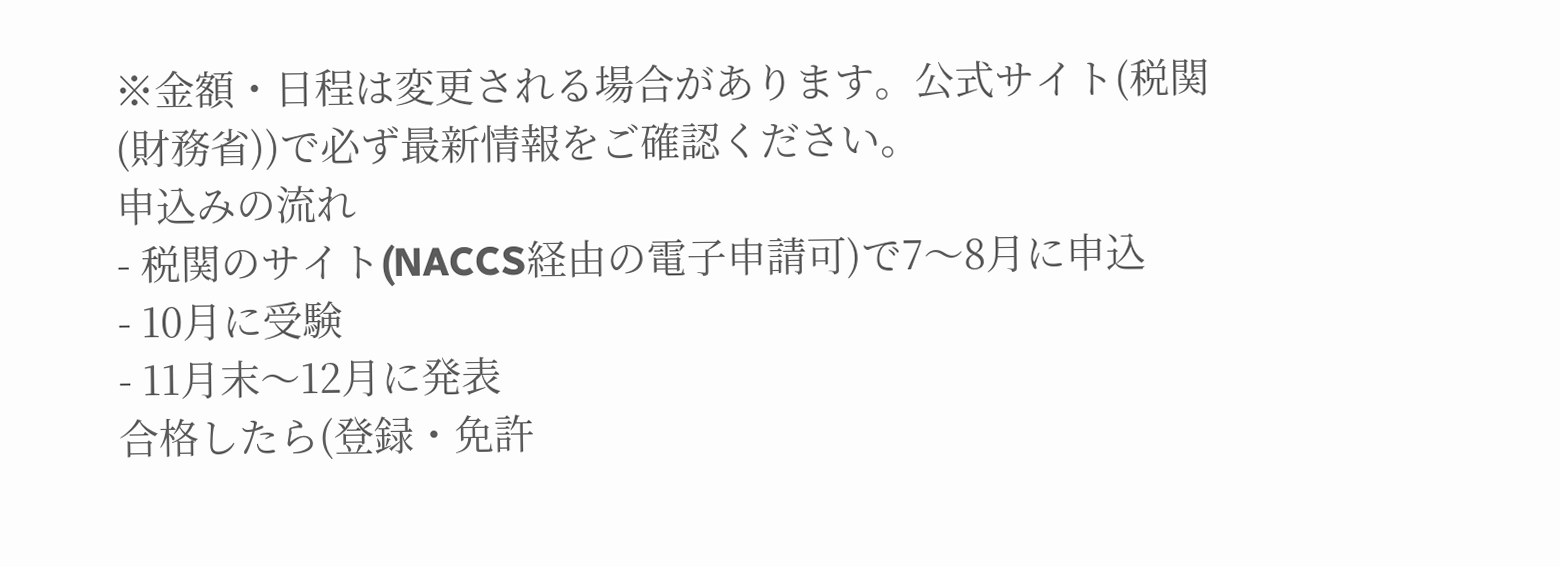※金額・日程は変更される場合があります。公式サイト(税関(財務省))で必ず最新情報をご確認ください。
申込みの流れ
- 税関のサイト(NACCS経由の電子申請可)で7〜8月に申込
- 10月に受験
- 11月末〜12月に発表
合格したら(登録・免許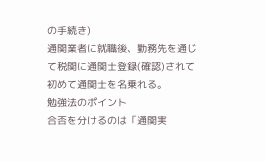の手続き)
通関業者に就職後、勤務先を通じて税関に通関士登録(確認)されて初めて通関士を名乗れる。
勉強法のポイント
合否を分けるのは「通関実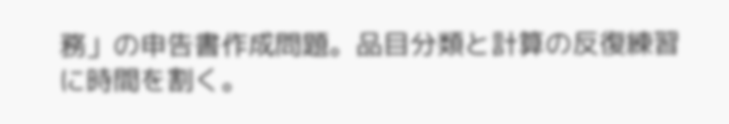務」の申告書作成問題。品目分類と計算の反復練習に時間を割く。